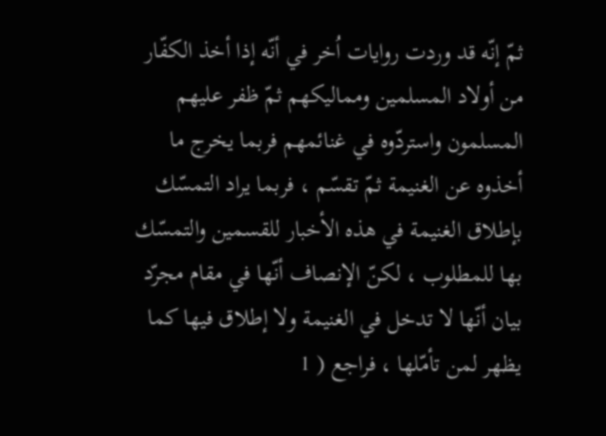ثمّ إنّه قد وردت روايات اُخر في أنّه إذا أخذ الكفّار من أولاد المسلمين ومماليكهم ثمّ ظفر عليهم المسلمون واستردّوه في غنائمهم فربما يخرج ما أخذوه عن الغنيمة ثمّ تقسّم ، فربما يراد التمسّك بإطلاق الغنيمة في هذه الأخبار للقسمين والتمسّك بها للمطلوب ، لكنّ الإنصاف أنّها في مقام مجرّد بيان أنّها لا تدخل في الغنيمة ولا إطلاق فيها كما يظهر لمن تأمّلها ، فراجع ( 1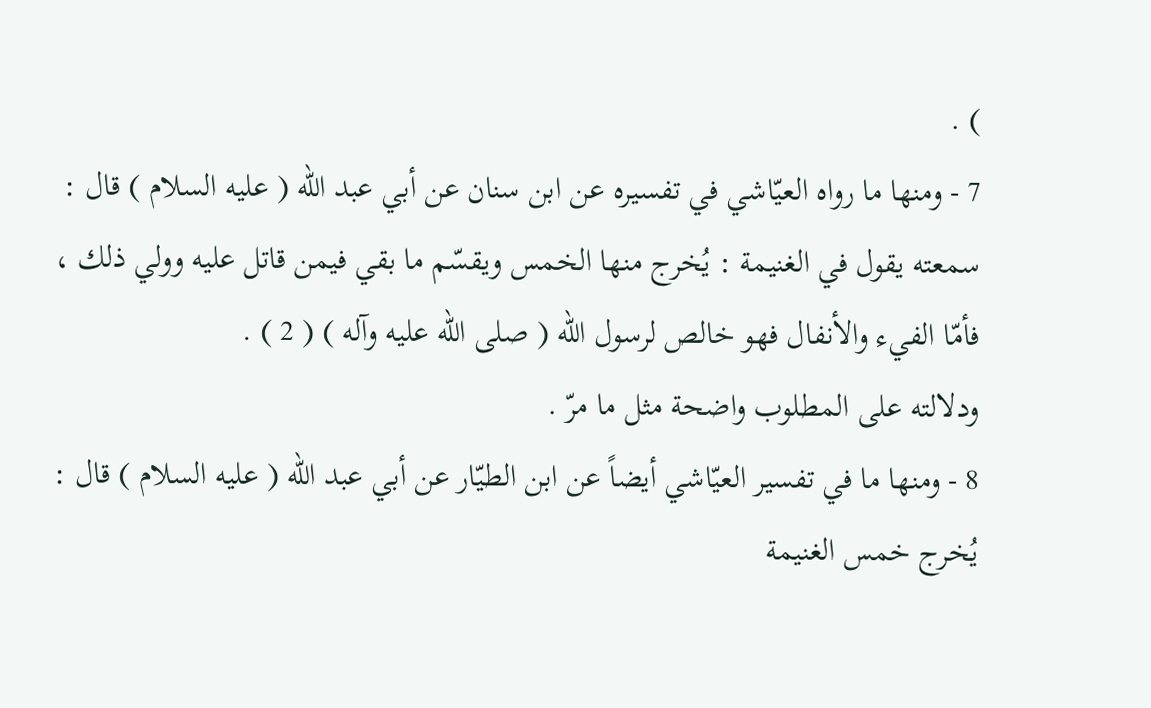) .
7 - ومنها ما رواه العيّاشي في تفسيره عن ابن سنان عن أبي عبد الله ( عليه السلام ) قال : سمعته يقول في الغنيمة : يُخرج منها الخمس ويقسّم ما بقي فيمن قاتل عليه وولي ذلك ، فأمّا الفيء والأنفال فهو خالص لرسول الله ( صلى الله عليه وآله ) ( 2 ) .
ودلالته على المطلوب واضحة مثل ما مرّ .
8 - ومنها ما في تفسير العيّاشي أيضاً عن ابن الطيّار عن أبي عبد الله ( عليه السلام ) قال : يُخرج خمس الغنيمة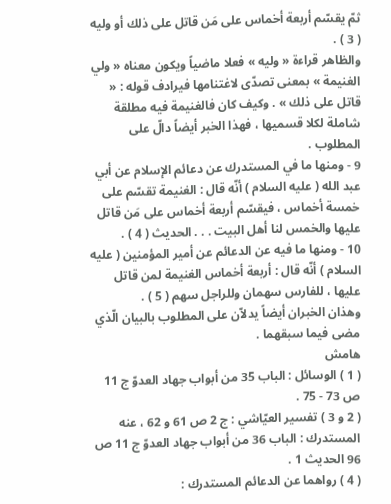ثمّ يقسّم أربعة أخماس على مَن قاتل على ذلك أو وليه ( 3 ) .
والظاهر قراءة « وليه » فعلا ماضياً ويكون معناه « ولي الغنيمة » بمعنى تصدّى لاغتنامها فيرادف قوله : « قاتل على ذلك » . وكيف كان فالغنيمة فيه مطلقة شاملة لكلا قسميها ، فهذا الخبر أيضاً دالّ على المطلوب .
9 - ومنها ما في المستدرك عن دعائم الإسلام عن أبي عبد الله ( عليه السلام ) أنّه قال : الغنيمة تقسّم على خمسة أخماس ، فيقسّم أربعة أخماس على مَن قاتل عليها والخمس لنا أهل البيت . . . الحديث ( 4 ) .
10 - ومنها ما فيه عن الدعائم عن أمير المؤمنين ( عليه السلام ) أنّه قال : أربعة أخماس الغنيمة لمن قاتل عليها ، للفارس سهمان وللراجل سهم ( 5 ) .
وهذان الخبران أيضاً يدلاّن على المطلوب بالبيان الّذي مضى فيما سبقهما .
هامش
( 1 ) الوسائل : الباب 35 من أبواب جهاد العدوّ ج 11 ص 73 - 75 .
( 2 و 3 ) تفسير العيّاشي : ج 2 ص 61 و 62 ، عنه المستدرك : الباب 36 من أبواب جهاد العدوّ ج 11 ص 96 الحديث 1 .
( 4 ) رواهما عن الدعائم المستدرك :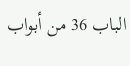الباب 36 من أبواب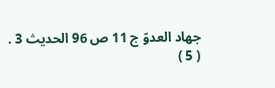جهاد العدوّ ج 11 ص 96 الحديث 3 .
( 5 )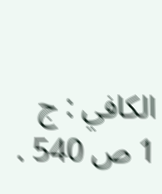الكافي : ج 1 ص 540 .